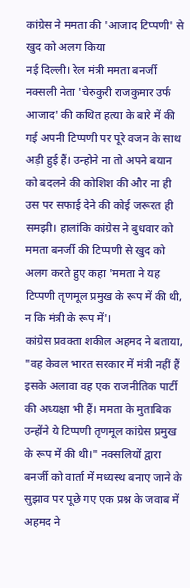कांग्रेस ने ममता की 'आजाद टिप्पणी' से खुद को अलग किया
नई दिल्ली। रेल मंत्री ममता बनर्जी नक्सली नेता 'चेरुकुरी राजकुमार उर्फ आजाद' की कथित हत्या के बारे में की गई अपनी टिप्पणी पर पूरे वजन के साथ अड़ी हुई हैं। उन्होने ना तो अपने बयान को बदलने की कोशिश की और ना ही उस पर सफाई देने की कोई जरूरत ही समझी। हालांकि कांग्रेस ने बुधवार को ममता बनर्जी की टिप्पणी से खुद को अलग करते हुए कहा 'ममता ने यह टिप्पणी तृणमूल प्रमुख के रूप में की थी, न कि मंत्री के रूप में'।
कांग्रेस प्रवक्ता शकील अहमद ने बताया, "वह केवल भारत सरकार में मंत्री नहीं हैं इसके अलावा वह एक राजनीतिक पार्टी की अध्यक्षा भी हैं। ममता के मुताबिक उन्होंने ये टिप्पणी तृणमूल कांग्रेस प्रमुख के रूप में की थी।" नक्सलियों द्वारा बनर्जी को वार्ता में मध्यस्थ बनाए जाने के सुझाव पर पूछे गए एक प्रश्न के जवाब में अहमद ने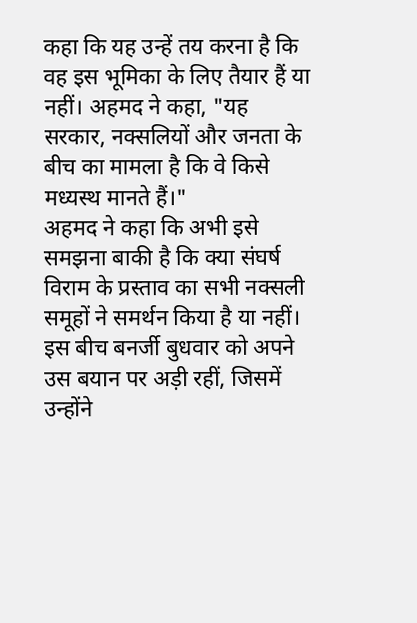कहा कि यह उन्हें तय करना है कि वह इस भूमिका के लिए तैयार हैं या नहीं। अहमद ने कहा, "यह सरकार, नक्सलियों और जनता के बीच का मामला है कि वे किसे मध्यस्थ मानते हैं।"
अहमद ने कहा कि अभी इसे समझना बाकी है कि क्या संघर्ष विराम के प्रस्ताव का सभी नक्सली समूहों ने समर्थन किया है या नहीं। इस बीच बनर्जी बुधवार को अपने उस बयान पर अड़ी रहीं, जिसमें उन्होंने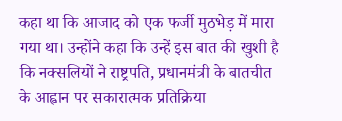कहा था कि आजाद को एक फर्जी मुठभेड़ में मारा गया था। उन्होंने कहा कि उन्हें इस बात की खुशी है कि नक्सलियों ने राष्ट्रपति, प्रधानमंत्री के बातचीत के आह्वान पर सकारात्मक प्रतिक्रिया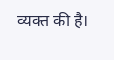व्यक्त की है।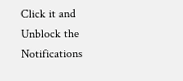Click it and Unblock the Notifications